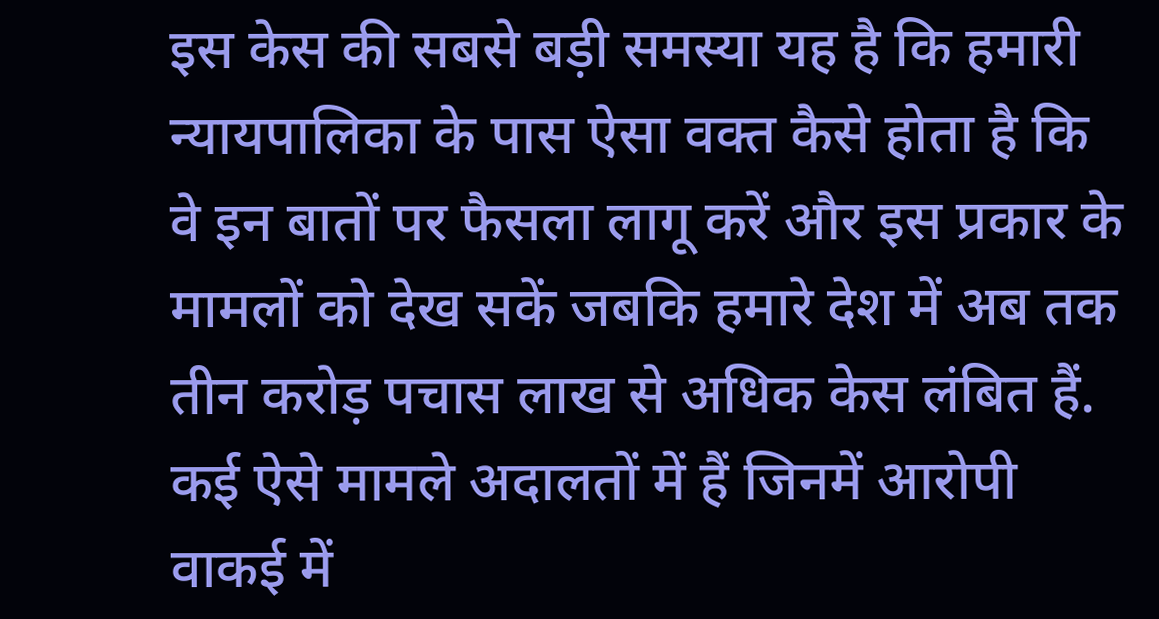इस केस की सबसे बड़ी समस्या यह है कि हमारी न्यायपालिका के पास ऐसा वक्त कैसे होता है कि वे इन बातों पर फैसला लागू करें और इस प्रकार के मामलों को देख सकें जबकि हमारे देश में अब तक तीन करोड़ पचास लाख से अधिक केस लंबित हैं. कई ऐसे मामले अदालतों में हैं जिनमें आरोपी वाकई में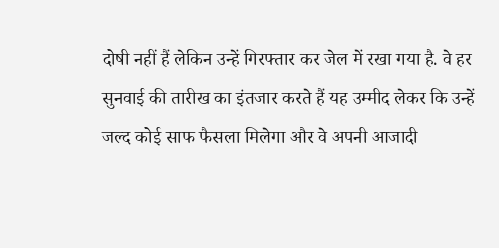दोषी नहीं हैं लेकिन उन्हें गिरफ्तार कर जेल में रखा गया है. वे हर सुनवाई की तारीख का इंतजार करते हैं यह उम्मीद लेकर कि उन्हें जल्द कोई साफ फैसला मिलेगा और वे अपनी आजादी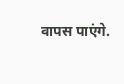वापस पाएंगे.